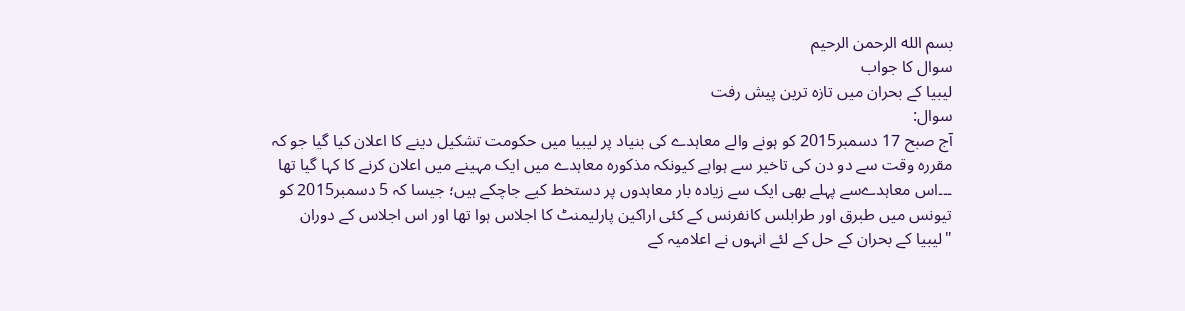بسم الله الرحمن الرحيم
سوال کا جواب
لیبیا کے بحران میں تازہ ترین پیش رفت
سوال:
آج صبح 17 دسمبر2015 کو ہونے والے معاہدے کی بنیاد پر لیبیا میں حکومت تشکیل دینے کا اعلان کیا گیا جو کہ مقررہ وقت سے دو دن کی تاخیر سے ہواہے کیونکہ مذکورہ معاہدے میں ایک مہینے میں اعلان کرنے کا کہا گیا تھا ۔۔۔اس معاہدےسے پہلے بھی ایک سے زیادہ بار معاہدوں پر دستخط کیے جاچکے ہیں؛ جیسا کہ 5 دسمبر2015 کو تیونس میں طبرق اور طرابلس کانفرنس کے کئی اراکین پارلیمنٹ کا اجلاس ہوا تھا اور اس اجلاس کے دوران "لیبیا کے بحران کے حل کے لئے انہوں نے اعلامیہ کے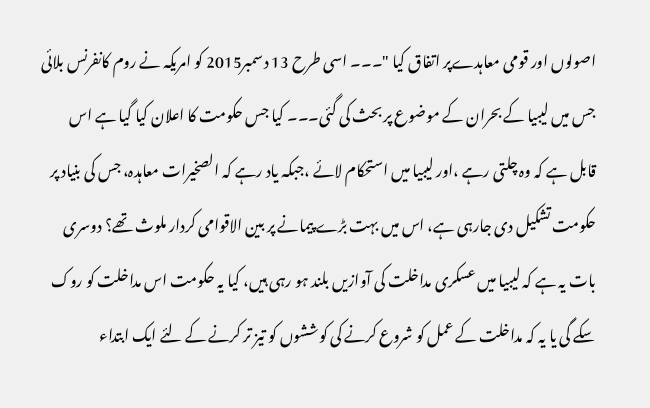اصولوں اور قومی معاہدےپر اتفاق کیا "۔۔۔ اسی طرح 13 دسمبر2015 کو امریکہ نے روم کانفرنس بلائی جس میں لیبیا کے بحران کے موضوع پر بحث کی گئی۔۔۔ کیا جس حکومت کا اعلان کیا گیا ہے اس قابل ہے کہ وہ چلتی رہے ،اور لیبیا میں استحکام لائے ،جبکہ یاد رہے کہ الصخیرات معاہدہ، جس کی بنیاد پر حکومت تشکیل دی جارہی ہے، اس میں بہت بڑے پیمانے پر بین الاقوامی کردار ملوث تھے؟ دوسری بات یہ ہے کہ لیبیا میں عسکری مداخلت کی آوازیں بلند ہو رہی ہیں، کیا یہ حکومت اس مداخلت کو روک سکے گی یا یہ کہ مداخلت کے عمل کو شروع کرنے کی کوششوں کو تیز تر کرنے کے لئے ایک ابتداء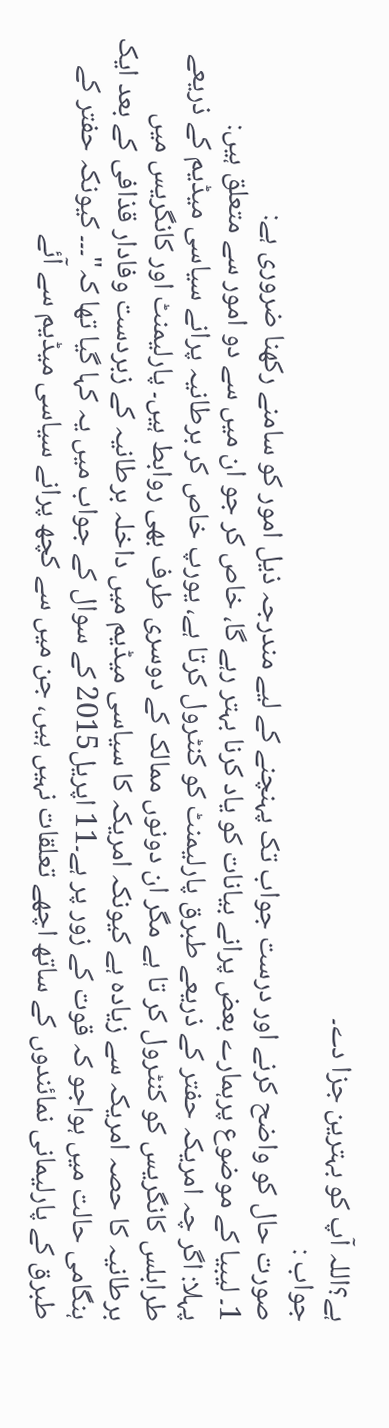ہے؟اللہ آپ کو بہترین جزا دے۔
جواب :
صورت حال کو واضح کرنے اور درست جواب تک پہنچنے کے لیے مندرجہ ذیل امور کو سامنے رکھنا ضروری ہے:
1۔ لیبیا کے موضوع پرہمارے بعض پرانے بیانات کو یاد کرنا بہتر رہے گا، خاص کر جو ان میں سے دو امور سے متعلق ہیں:
پہلا: اگر چہ امریکہ حفتر کے ذریعے طبرق پارلیمنٹ کو کنٹرول کرتا ہے، یورپ خاص کر برطانیہ پرانے سیاسی میڈیم کے ذریعے طرابلس کانگریس کو کنٹرول کر تا ہے مگر ان دونوں ممالک کے دوسری طرف بھی روابط ہیں۔ پارلیمنٹ اور کانگریس میں برطانیہ کا حصہ امریکہ سے زیادہ ہے کیونکہ امریکہ کا سیاسی میڈیم میں داخلہ برطانیہ کے زبردست وفادار قذافی کے بعد ایک ہنگامی حالت میں ہواجو کہ قوت کے زور پر ہے۔11 اپریل2015 کے سوال کے جواب میں یہ کہا گیا تھا کہ"۔۔۔ کیونکہ حفتر کے طبرق کے پارلیمانی نمائندوں کے ساتھ اچھے تعلقات نہیں ہیں، جن میں سے کچھ پرانے سیاسی میڈیم سے آئے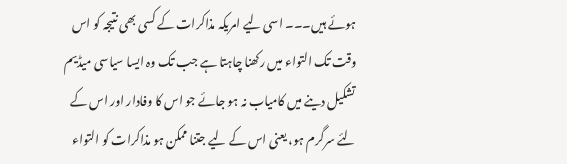ہوئے ہیں۔۔۔ اسی لیے امریکہ مذاکرات کے کسی بھی نتیجہ کو اس وقت تک التواء میں رکھنا چاہتا ہے جب تک وہ ایسا سیاسی میڈیم تشکیل دینے میں کامیاب نہ ہو جائے جو اس کا وفادار اور اس کے لئے سرگرم ہو، یعنی اس کے لیے جتنا ممکن ہو مذاکرات کو التواء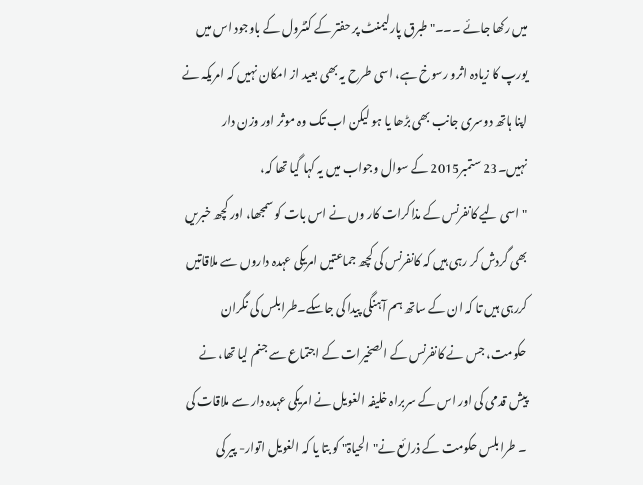میں رکھا جائے ۔۔۔" طبرق پارلیمنٹ پر حفتر کے کنٹرول کے باوجود اس میں یورپ کا زیادہ اثرو رسوخ ہے، اسی طرح یہ بھی بعید از امکان نہیں کہ امریکہ نے اپنا ہاتھ دوسری جانب بھی بڑھا یا ہو لیکن اب تک وہ موثر اور وزن دار نہیں۔23 ستمبر2015 کے سوال وجواب میں یہ کہا گیا تھا کہ،
" اسی لیے کانفرنس کے مذاکرات کار وں نے اس بات کو سمجھا، اور کچھ خبریں بھی گردش کر رہی ہیں کہ کانفرنس کی کچھ جماعتیں امریکی عہدہ داروں سے ملاقاتیں کررہی ہیں تا کہ ان کے ساتھ ہم آہنگی پیدا کی جاسکے۔طرابلس کی نگران حکومت، جس نے کانفرنس کے الصخیرات کے اجتماع سے جنم لیا تھا، نے پیش قدمی کی اور اس کے سربراہ خلیفہ الغویل نے امریکی عہدہ دار سے ملاقات کی ۔ طرابلس حکومت کے ذرائع نے"الحیاۃ" کو بتا یا کہ الغویل اتوار- پیر کی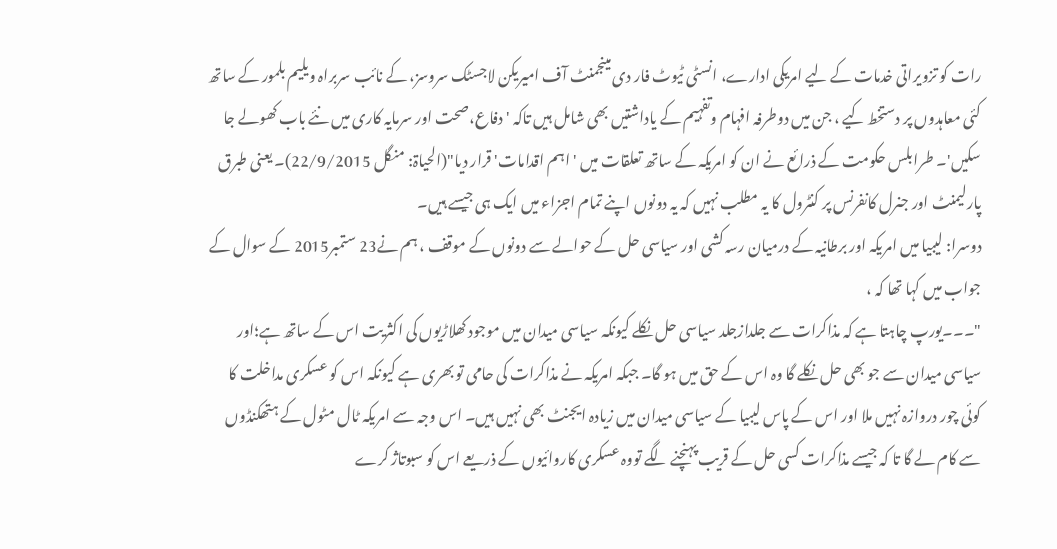رات کو تزویراتی خدمات کے لیے امریکی ادارے، انسٹی ٹیوٹ فار دی مینجمنٹ آف امیریکن لاجسٹک سروسز، کے نائب سربراہ ویلیم بلمور کے ساتھ کئی معاہدوں پر دستخط کیے ، جن میں دوطرفہ افہام وتفہیم کے یاداشتیں بھی شامل ہیں تاکہ ' دفاع،صحت اور سرمایہ کاری میں نئے باب کھولے جا سکیں'۔ طرابلس حکومت کے ذرائع نے ان کو امریکہ کے ساتھ تعلقات میں ' اہم اقدامات' قرار دیا"(الحیاۃ: منگل 22/9/2015)۔ یعنی طبرق پارلیمنٹ اور جنرل کانفرنس پر کنٹرول کا یہ مطلب نہیں کہ یہ دونوں اپنے تمام اجزاء میں ایک ہی جیسے ہیں۔
دوسرا: لیبیا میں امریکہ اور برطانیہ کے درمیان رسہ کشی اور سیاسی حل کے حوالے سے دونوں کے موقف ، ہم نے23 ستمبر2015 کے سوال کے جواب میں کہا تھا کہ ،
"۔۔۔یورپ چاہتا ہے کہ مذاکرات سے جلدازجلد سیاسی حل نکلے کیونکہ سیاسی میدان میں موجود کھلاڑیوں کی اکثریت اس کے ساتھ ہے؛اور سیاسی میدان سے جو بھی حل نکلے گا وہ اس کے حق میں ہو گا۔ جبکہ امریکہ نے مذاکرات کی حامی تو بھری ہے کیونکہ اس کو عسکری مداخلت کا کوئی چور دروازہ نہیں ملا اور اس کے پاس لیبیا کے سیاسی میدان میں زیادہ ایجنٹ بھی نہیں ہیں۔ اس وجہ سے امریکہ ٹال مٹول کے ہتھکنڈوں سے کام لے گا تا کہ جیسے مذاکرات کسی حل کے قریب پہنچنے لگے تووہ عسکری کاروائیوں کے ذریعے اس کو سبوتاژ کرے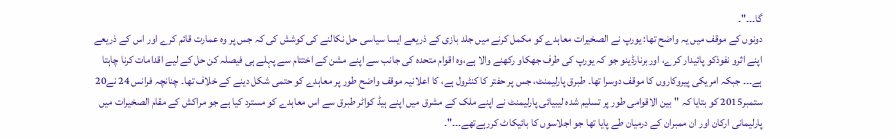گا۔۔۔"۔
دونوں کے موقف میں یہ واضح تھا: یورپ نے الصخیرات معاہدے کو مکمل کرنے میں جلد بازی کے ذریعے ایسا سیاسی حل نکالنے کی کوشش کی کہ جس پر وہ عمارت قائم کرے اور اس کے ذریعے اپنے اثرو نفوذکو پائیدار کرے، اوربرنارڈینو جو کہ یورپ کی طرف جھکاو رکھنے والا ہے،وہ اقوام متحدہ کی جانب سے اپنے مشن کے اختتام سے پہلے ہی فیصلہ کن حل کے لیے اقدامات کرنا چاہتا ہے۔۔۔ جبکہ امریکی پیروکاروں کا موقف دوسرا تھا۔ طبرق پارلیمنٹ، جس پر حفتر کا کنٹرول ہے، کا اعلانیہ موقف واضح طور پر معاہدے کو حتمی شکل دینے کے خلاف تھا۔ چنانچہ فرانس 24 نے20 ستمبر2015 کو بتایا کہ "بین الاقوامی طور پر تسلیم شدہ لیبیائی پارلیمنٹ نے اپنے ملک کے مشرق میں اپنے ہیڈ کواٹر طبرق سے اس معاہدے کو مسترد کیا ہے جو مراکش کے مقام الصخیرات میں پارلیمانی ارکان اور ان ممبران کے درمیان طے پایا تھا جو اجلاسوں کا بائیکاٹ کررہےتھے۔۔۔"۔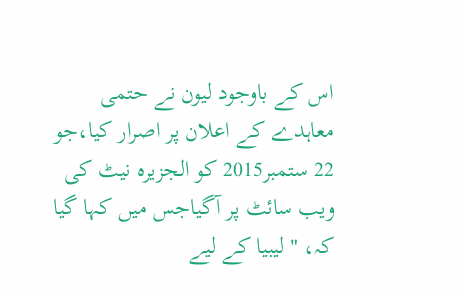اس کے باوجود لیون نے حتمی معاہدے کے اعلان پر اصرار کیا،جو 22 ستمبر2015 کو الجزیرہ نیٹ کی ویب سائٹ پر آگیاجس میں کہا گیا کہ، " لیبیا کے لیے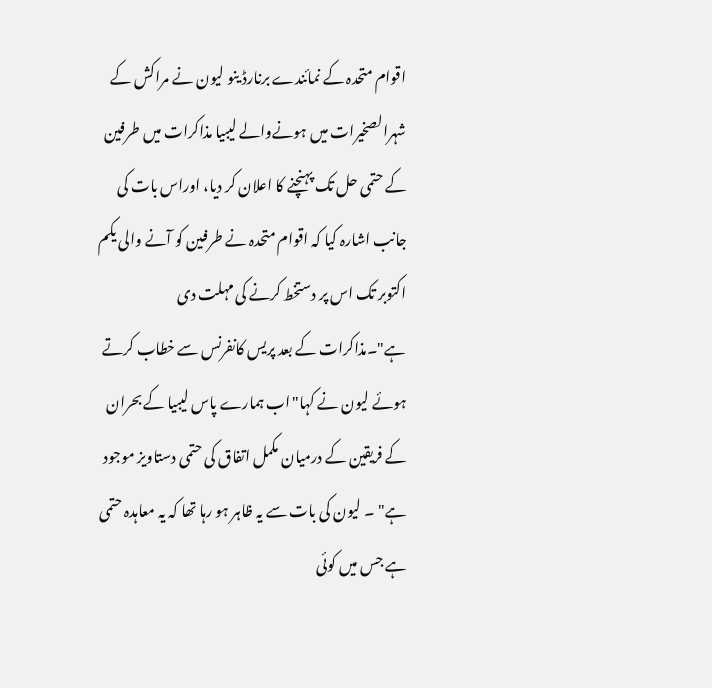اقوام متحدہ کے نمائندے برنارڈ ینو لیون نے مراکش کے شہرالصخیرات میں ہونےوالے لیبیا مذاکرات میں طرفین کے حتمی حل تک پہنچنے کا اعلان کر دیا، اوراس بات کی جانب اشارہ کیا کہ اقوام متحدہ نے طرفین کو آنے والی یکم اکتوبر تک اس پر دستخط کرنے کی مہلت دی ہے"۔مذاکرات کے بعد پریس کانفرنس سے خطاب کرتے ہوئے لیون نے کہا"اب ہمارے پاس لیبیا کے بحران کے فریقین کے درمیان مکمل اتفاق کی حتمی دستاویز موجود ہے" ۔ لیون کی بات سے یہ ظاہر ہو رہا تھا کہ یہ معاہدہ حتمی ہے جس میں کوئی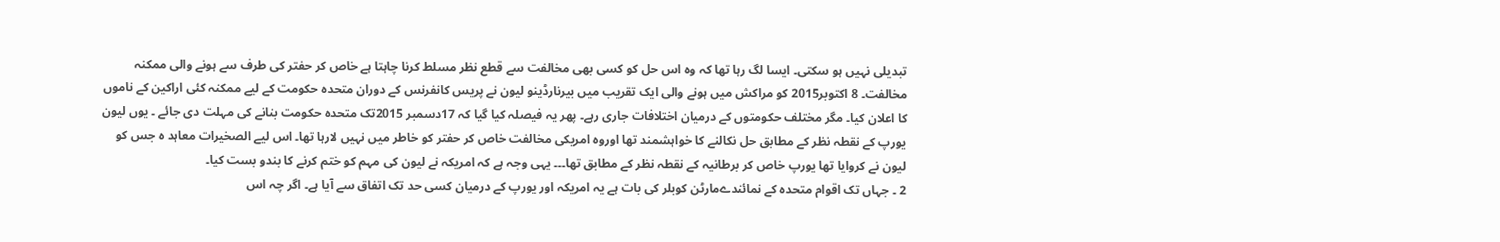تبدیلی نہیں ہو سکتی۔ ایسا لگ رہا تھا کہ وہ اس حل کو کسی بھی مخالفت سے قطع نظر مسلط کرنا چاہتا ہے خاص کر حفتر کی طرف سے ہونے والی ممکنہ مخالفت۔ 8 اکتوبر2015 کو مراکش میں ہونے والی ایک تقریب میں بیرنارڈینو لیون نے پریس کانفرنس کے دوران متحدہ حکومت کے لیے ممکنہ کئی اراکین کے ناموں کا اعلان کیا۔ مگر مختلف حکومتوں کے درمیان اختلافات جاری رہے۔ پھر یہ فیصلہ کیا گیا کہ 17دسمبر 2015تک متحدہ حکومت بنانے کی مہلت دی جائے ۔ یوں لیون یورپ کے نقطہ نظر کے مطابق حل نکالنے کا خواہشمند تھا اوروہ امریکی مخالفت خاص کر حفتر کو خاطر میں نہیں لارہا تھا۔ اس لیے الصخیرات معاہد ہ جس کو لیون نے کروایا تھا یورپ خاص کر برطانیہ کے نقطہ نظر کے مطابق تھا۔۔۔ یہی وجہ ہے کہ امریکہ نے لیون کی مہم کو ختم کرنے کا بندو بست کیا۔
2 ۔ جہاں تک اقوام متحدہ کے نمائندےمارٹن کوبلر کی بات ہے یہ امریکہ اور یورپ کے درمیان کسی حد تک اتفاق سے آیا ہے۔ اگر چہ اس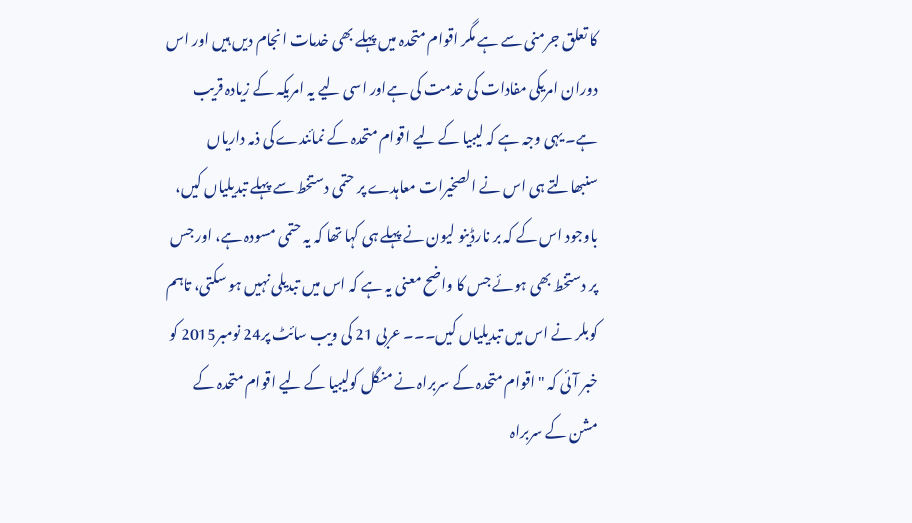کا تعلق جرمنی سے ہے مگر اقوام متحدہ میں پہلے بھی خدمات انجام دیں ہیں اور اس دوران امریکی مفادات کی خدمت کی ہےاور اسی لیے یہ امریکہ کے زیادہ قریب ہے۔ یہی وجہ ہے کہ لیبیا کے لیے اقوام متحدہ کے نمائندے کی ذمہ داریاں سنبھالتے ہی اس نے الصخیرات معاہدے پر حتمی دستخط سے پہلے تبدیلیاں کیں، باوجود اس کے کہ بر نارڈینو لیون نے پہلے ہی کہا تھا کہ یہ حتمی مسودہ ہے، اور جس پر دستخط بھی ہوئے جس کا واضح معنی یہ ہے کہ اس میں تبدیلی نہیں ہو سکتی، تاہم کوبلر نے اس میں تبدیلیاں کیں۔۔۔ عربی 21 کی ویب سائٹ پر24 نومبر2015 کو خبر آئی کہ "اقوام متحدہ کے سربراہ نے منگل کولیبیا کے لیے اقوام متحدہ کے مشن کے سربراہ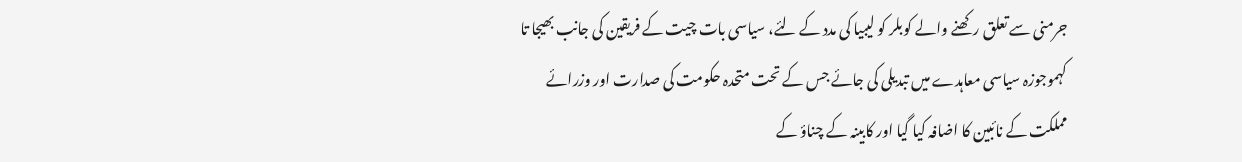جرمنی سے تعلق رکھنے والے کوبلر کو لیبیا کی مدد کے لئے، سیاسی بات چیت کے فریقین کی جانب بھیجا تا کہموجوزہ سیاسی معاہدے میں تبدیلی کی جائے جس کے تحت متحدہ حکومت کی صدارت اور وزرائے مملکت کے نائبین کا اضافہ کیا گیا اور کابینہ کے چناؤ کے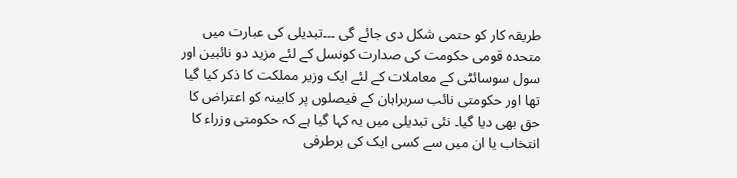طریقہ کار کو حتمی شکل دی جائے گی ۔۔۔تبدیلی کی عبارت میں متحدہ قومی حکومت کی صدارت کونسل کے لئے مزید دو نائبین اور سول سوسائٹی کے معاملات کے لئے ایک وزیر مملکت کا ذکر کیا گیا تھا اور حکومتی نائب سربراہان کے فیصلوں پر کابینہ کو اعتراض کا حق بھی دیا گیا۔ نئی تبدیلی میں یہ کہا گیا ہے کہ حکومتی وزراء کا انتخاب یا ان میں سے کسی ایک کی برطرفی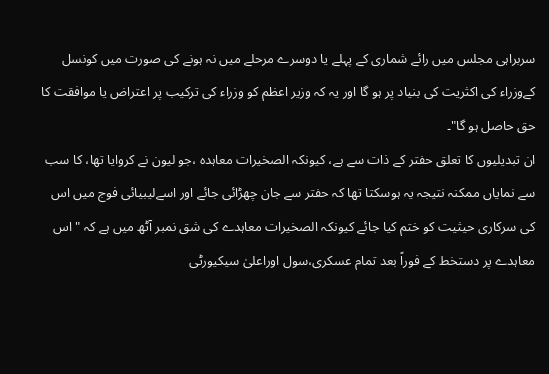سربراہی مجلس میں رائے شماری کے پہلے یا دوسرے مرحلے میں نہ ہونے کی صورت میں کونسل کےوزراء کی اکثریت کی بنیاد پر ہو گا اور یہ کہ وزیر اعظم کو وزراء کی ترکیب پر اعتراض یا موافقت کا حق حاصل ہو گا"۔
ان تبدیلیوں کا تعلق حفتر کے ذات سے ہے، کیونکہ الصخیرات معاہدہ ،جو لیون نے کروایا تھا، کا سب سے نمایاں ممکنہ نتیجہ یہ ہوسکتا تھا کہ حفتر سے جان چھڑائی جائے اور اسےلیبیائی فوج میں اس کی سرکاری حیثیت کو ختم کیا جائے کیونکہ الصخیرات معاہدے کی شق نمبر آٹھ میں ہے کہ " اس معاہدے پر دستخط کے فوراً بعد تمام عسکری،سول اوراعلیٰ سیکیورٹی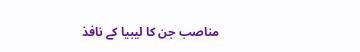مناصب جن کا لیبیا کے نافذ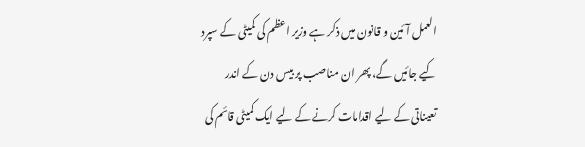العمل آئین و قانون میں ذکر ہے وزیر اعظم کی کمیٹی کے سپرد کیے جائیں گے، پھر ان مناصب پر بیس دن کے اندر تعیناتی کے لیے اقدامات کرنے کے لیے ایک کمیٹی قائم کی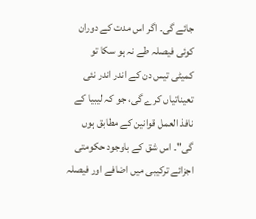جائے گی۔ اگر اس مدت کے دوران کوئی فیصلہ طے نہ ہو سکا تو کمیٹی تیس دن کے اندر اندر نئی تعیناتیاں کرے گی، جو کہ لیبیا کے نافذ العمل قوانین کے مطابق ہوں گی"۔ اس شق کے باوجود حکومتی اجزائے ترکیبی میں اضافے اور فیصلہ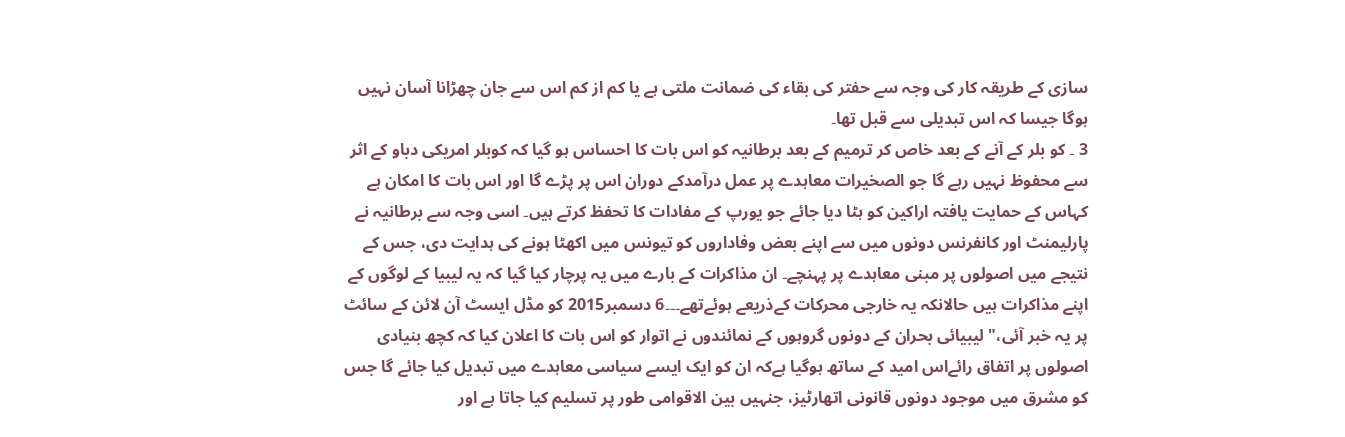سازی کے طریقہ کار کی وجہ سے حفتر کی بقاء کی ضمانت ملتی ہے یا کم از کم اس سے جان چھڑانا آسان نہیں ہوگا جیسا کہ اس تبدیلی سے قبل تھا۔
3 ۔ کو بلر کے آنے کے بعد خاص کر ترمیم کے بعد برطانیہ کو اس بات کا احساس ہو گیا کہ کوبلر امریکی دباو کے اثر سے محفوظ نہیں رہے گا جو الصخیرات معاہدے پر عمل درآمدکے دوران اس پر پڑے گا اور اس بات کا امکان ہے کہاس کے حمایت یافتہ اراکین کو ہٹا دیا جائے جو یورپ کے مفادات کا تحفظ کرتے ہیں۔ اسی وجہ سے برطانیہ نے پارلیمنٹ اور کانفرنس دونوں میں سے اپنے بعض وفاداروں کو تیونس میں اکھٹا ہونے کی ہدایت دی، جس کے نتیجے میں اصولوں پر مبنی معاہدے پر پہنچے۔ ان مذاکرات کے بارے میں یہ پرچار کیا گیا کہ یہ لیبیا کے لوگوں کے اپنے مذاکرات ہیں حالانکہ یہ خارجی محرکات کےذریعے ہوئےتھے۔۔۔6 دسمبر2015 کو مڈل ایسٹ آن لائن کے سائٹ پر یہ خبر آئی،" لیبیائی بحران کے دونوں گروہوں کے نمائندوں نے اتوار کو اس بات کا اعلان کیا کہ کچھ بنیادی اصولوں پر اتفاق رائےاس امید کے ساتھ ہوگیا ہےکہ ان کو ایک ایسے سیاسی معاہدے میں تبدیل کیا جائے گا جس کو مشرق میں موجود دونوں قانونی اتھارٹیز، جنہیں بین الاقوامی طور پر تسلیم کیا جاتا ہے اور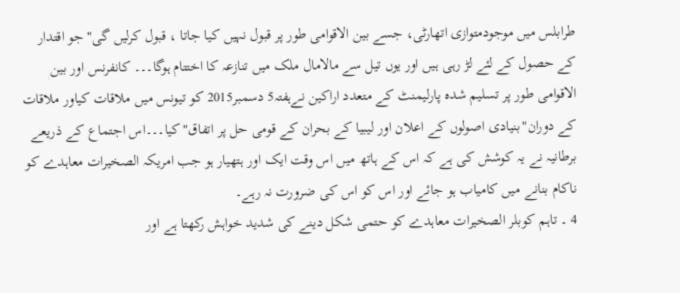طرابلس میں موجودمتوازی اتھارٹی، جسے بین الاقوامی طور پر قبول نہیں کیا جاتا ، قبول کرلیں گی"جو اقتدار کے حصول کے لئے لڑ رہی ہیں اور یوں تیل سے مالامال ملک میں تنازعہ کا اختتام ہوگا۔۔۔ کانفرنس اور بین الاقوامی طور پر تسلیم شدہ پارلیمنٹ کے متعدد اراکین نےہفتہ5 دسمبر2015 کو تیونس میں ملاقات کیاور ملاقات کے دوران"بنیادی اصولوں کے اعلان اور لیبیا کے بحران کے قومی حل پر اتفاق"کیا۔۔۔اس اجتماع کے ذریعے برطانیہ نے یہ کوشش کی ہے کہ اس کے ہاتھ میں اس وقت ایک اور ہتھیار ہو جب امریکہ الصخیرات معاہدے کو ناکام بنانے میں کامیاب ہو جائے اور اس کو اس کی ضرورت نہ رہے۔
4 ۔ تاہم کوبلر الصخیرات معاہدے کو حتمی شکل دینے کی شدید خواہش رکھتا ہے اور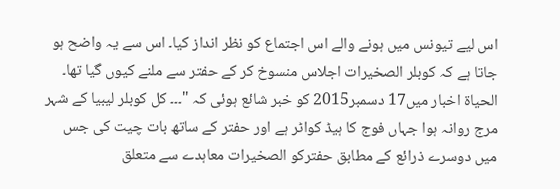اس لیے تیونس میں ہونے والے اس اجتماع کو نظر انداز کیا۔ اس سے یہ واضح ہو جاتا ہے کہ کوبلر الصخیرات اجلاس منسوخ کر کے حفتر سے ملنے کیوں گیا تھا۔ الحیاۃ اخبار میں17 دسمبر2015 کو خبر شائع ہوئی کہ "۔۔۔ کل کوبلر لیبیا کے شہر مرج روانہ ہوا جہاں فوج کا ہیڈ کواٹر ہے اور حفتر کے ساتھ بات چیت کی جس میں دوسرے ذرائع کے مطابق حفترکو الصخیرات معاہدے سے متعلق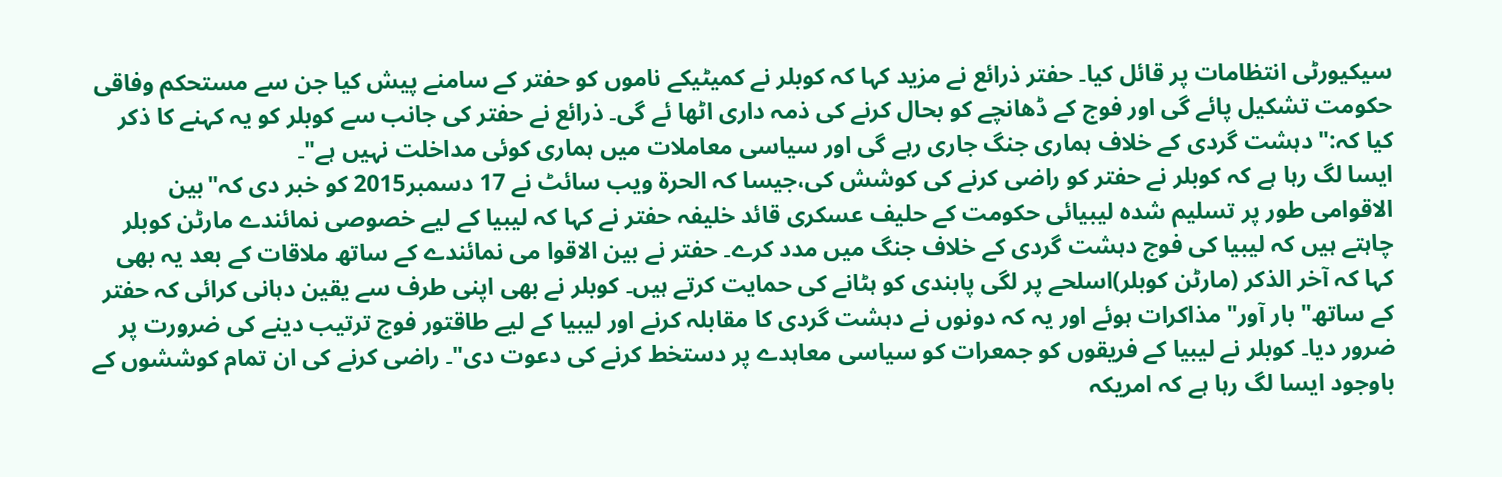سیکیورٹی انتظامات پر قائل کیا۔ حفتر ذرائع نے مزید کہا کہ کوبلر نے کمیٹیکے ناموں کو حفتر کے سامنے پیش کیا جن سے مستحکم وفاقی حکومت تشکیل پائے گی اور فوج کے ڈھانچے کو بحال کرنے کی ذمہ داری اٹھا ئے گی۔ ذرائع نے حفتر کی جانب سے کوبلر کو یہ کہنے کا ذکر کیا کہ:" دہشت گردی کے خلاف ہماری جنگ جاری رہے گی اور سیاسی معاملات میں ہماری کوئی مداخلت نہیں ہے"۔
ایسا لگ رہا ہے کہ کوبلر نے حفتر کو راضی کرنے کی کوشش کی،جیسا کہ الحرۃ ویب سائٹ نے 17 دسمبر2015 کو خبر دی کہ"بین الاقوامی طور پر تسلیم شدہ لیبیائی حکومت کے حلیف عسکری قائد خلیفہ حفتر نے کہا کہ لیبیا کے لیے خصوصی نمائندے مارٹن کوبلر چاہتے ہیں کہ لیبیا کی فوج دہشت گردی کے خلاف جنگ میں مدد کرے۔ حفتر نے بین الاقوا می نمائندے کے ساتھ ملاقات کے بعد یہ بھی کہا کہ آخر الذکر (مارٹن کوبلر)اسلحے پر لگی پابندی کو ہٹانے کی حمایت کرتے ہیں۔ کوبلر نے بھی اپنی طرف سے یقین دہانی کرائی کہ حفتر کے ساتھ" بار آور" مذاکرات ہوئے اور یہ کہ دونوں نے دہشت گردی کا مقابلہ کرنے اور لیبیا کے لیے طاقتور فوج ترتیب دینے کی ضرورت پر ضرور دیا۔ کوبلر نے لیبیا کے فریقوں کو جمعرات کو سیاسی معاہدے پر دستخط کرنے کی دعوت دی"۔ راضی کرنے کی ان تمام کوششوں کے باوجود ایسا لگ رہا ہے کہ امریکہ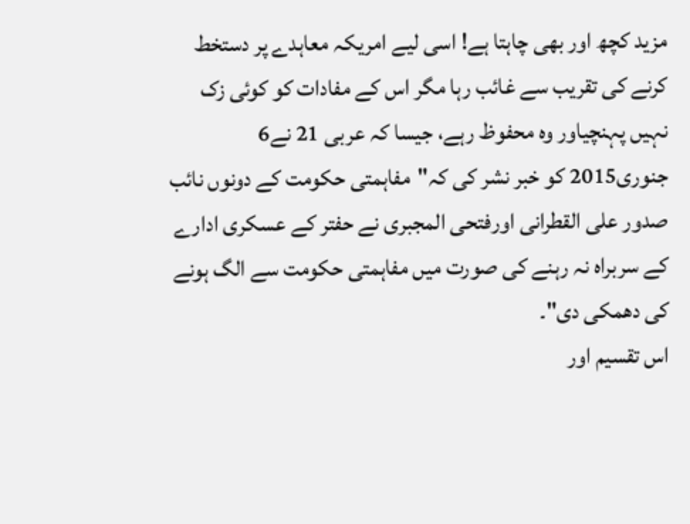مزید کچھ اور بھی چاہتا ہے! اسی لیے امریکہ معاہدے پر دستخط کرنے کی تقریب سے غائب رہا مگر اس کے مفادات کو کوئی زک نہیں پہنچیاور وہ محفوظ رہے، جیسا کہ عربی 21 نے6 جنوری2015 کو خبر نشر کی کہ"مفاہمتی حکومت کے دونوں نائب صدور علی القطرانی اورفتحی المجبری نے حفتر کے عسکری ادارے کے سربراہ نہ رہنے کی صورت میں مفاہمتی حکومت سے الگ ہونے کی دھمکی دی"۔
اس تقسیم اور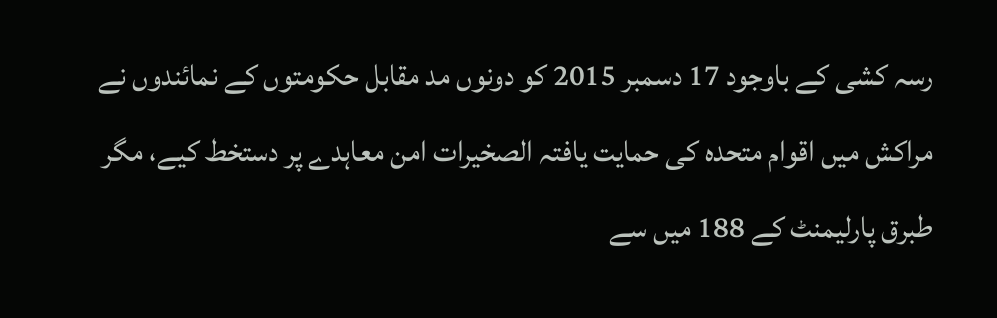رسہ کشی کے باوجود 17 دسمبر 2015 کو دونوں مد مقابل حکومتوں کے نمائندوں نے مراکش میں اقوام متحدہ کی حمایت یافتہ الصخیرات امن معاہدے پر دستخط کیے، مگر طبرق پارلیمنٹ کے 188 میں سے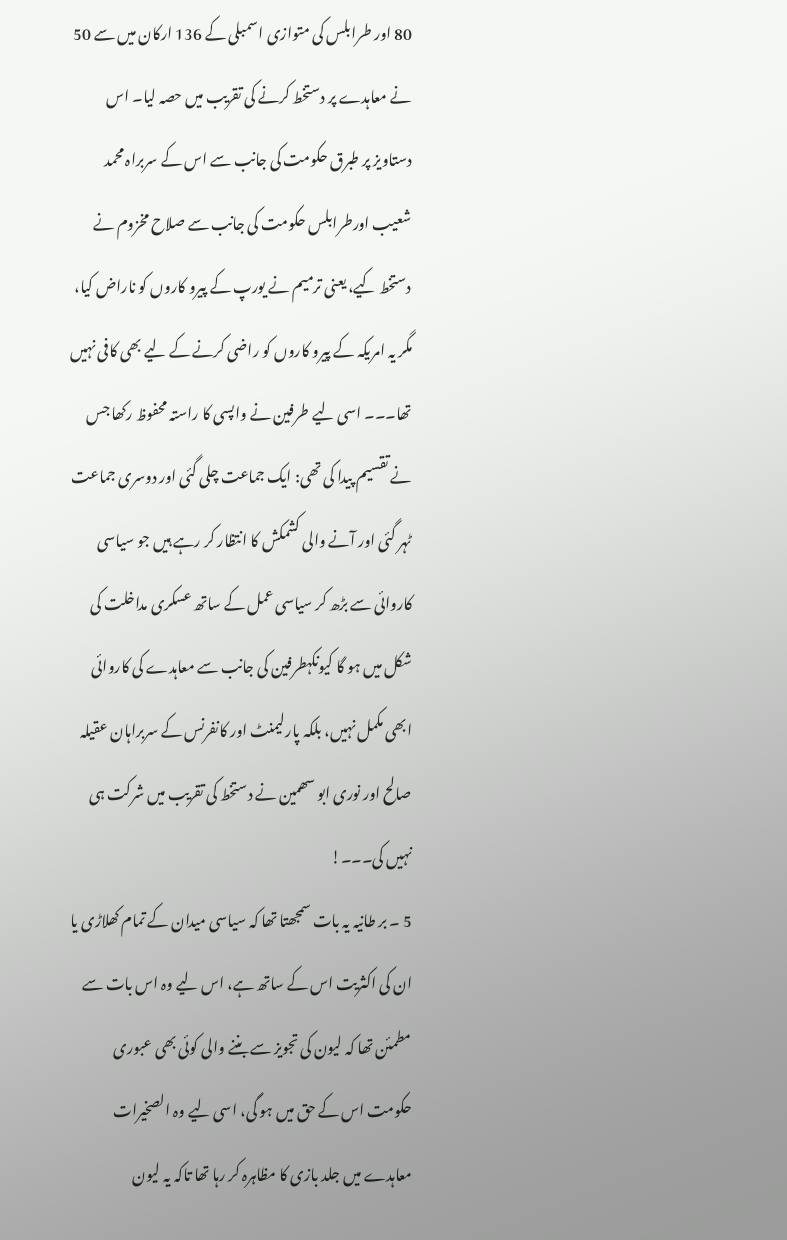80 اور طرابلس کی متوازی اسمبلی کے 136 ارکان میں سے 50 نے معاہدے پر دستخط کرنے کی تقریب میں حصہ لیا۔ اس دستاویز پر طبرق حکومت کی جانب سے اس کے سربراہ محمد شعیب اورطرابلس حکومت کی جانب سے صلاح مخزوم نے دستخط کیے، یعنی ترمیم نے یورپ کے پیرو کاروں کو ناراض کیا، مگر یہ امریکہ کے پیرو کاروں کو راضی کرنے کے لیے بھی کافی نہیں تھا۔۔۔ اسی لیے طرفین نے واپسی کا راستہ محفوظ رکھا جس نے تقسیم پیدا کی تھی: ایک جماعت چلی گئی اور دوسری جماعت ٹہر گئی اور آنے والی کشمکش کا انتظار کر رہے ہیں جو سیاسی کاروائی سے بڑھ کر سیاسی عمل کے ساتھ عسکری مداخلت کی شکل میں ہو گا کیونکہطرفین کی جانب سے معاہدے کی کاروائی ابھی مکمل نہیں، بلکہ پارلیمنٹ اور کانفرنس کے سربراہان عقیلہ صالح اور نوری ابو سھمین نے دستخط کی تقریب میں شرکت ہی نہیں کی۔۔۔!
5 ۔ بر طانیہ یہ بات سمجھتا تھا کہ سیاسی میدان کے تمام کھلاڑی یا ان کی اکثریت اس کے ساتھ ہے، اس لیے وہ اس بات سے مطمئن تھا کہ لیون کی تجویز سے بننے والی کوئی بھی عبوری حکومت اس کے حق میں ہو گی، اسی لیے وہ الصخیرات معاہدے میں جلد بازی کا مظاہرہ کر رہا تھا تاکہ یہ لیون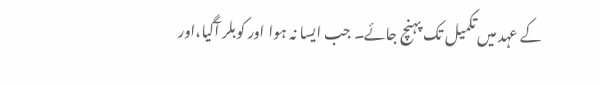کے عہد میں تکمیل تک پہنچ جائے۔ جب ایسا نہ ہوا اور کوبلر آگیا،اور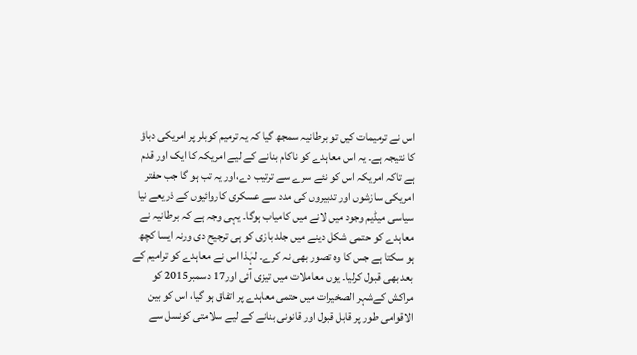اس نے ترمیمات کیں تو برطانیہ سمجھ گیا کہ یہ ترمیم کوبلر پر امریکی دباؤ کا نتیجہ ہے۔ یہ اس معاہدے کو ناکام بنانے کے لیے امریکہ کا ایک اور قدم ہے تاکہ امریکہ اس کو نئے سرے سے ترتیب دے،اور یہ تب ہو گا جب حفتر امریکی سازشوں اور تدبیروں کی مدد سے عسکری کاروائیوں کے ذریعے نیا سیاسی میڈیم وجود میں لانے میں کامیاب ہوگا۔ یہی وجہ ہے کہ برطانیہ نے معاہدے کو حتمی شکل دینے میں جلد بازی کو ہی ترجیح دی ورنہ ایسا کچھ ہو سکتا ہے جس کا وہ تصور بھی نہ کرے۔ لہٰذا اس نے معاہدے کو ترامیم کے بعد بھی قبول کرلیا۔ یوں معاملات میں تیزی آئی اور17 دسمبر2015 کو مراکش کےشہر الصخیرات میں حتمی معاہدے پر اتفاق ہو گیا، اس کو بین الاقوامی طور پر قابل قبول اور قانونی بنانے کے لیے سلامتی کونسل سے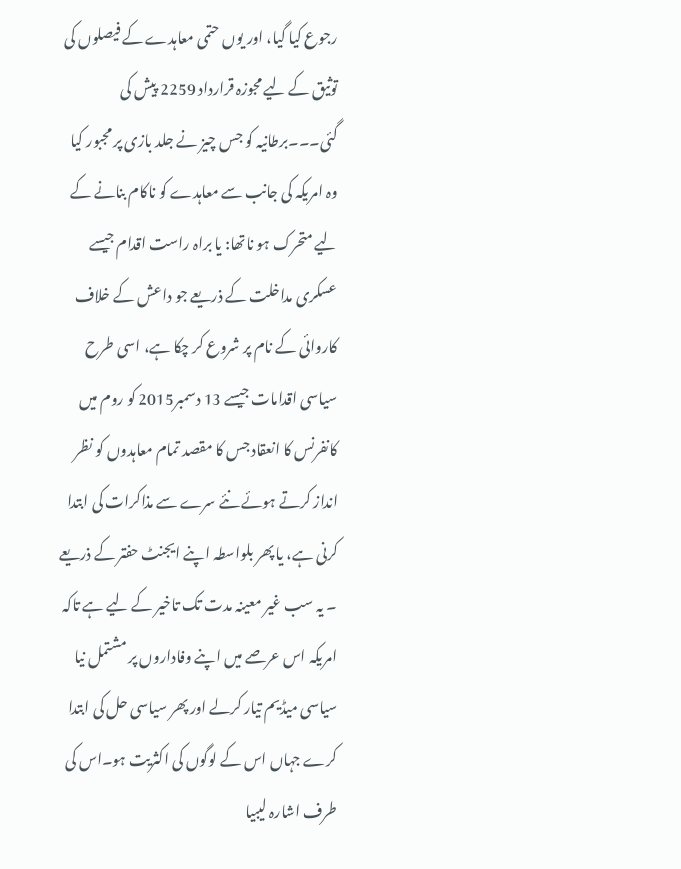رجوع کیا گیا، اور یوں حتمی معاہدے کے فیصلوں کی توثیق کے لیے مجوزہ قرارداد 2259 پیش کی گئی۔۔۔برطانیہ کو جس چیز نے جلد بازی پر مجبور کیا وہ امریکہ کی جانب سے معاہدے کو ناکام بنانے کے لیے متحرک ہو ناتھا: یا براہ راست اقدام جیسے عسکری مداخلت کے ذریعے جو داعش کے خلاف کاروائی کے نام پر شروع کر چکا ہے، اسی طرح سیاسی اقدامات جیسے 13 دسمبر2015 کو روم میں کانفرنس کا انعقاد جس کا مقصد تمام معاہدوں کو نظر انداز کرتے ہوئے نئے سرے سے مذاکرات کی ابتدا کرنی ہے، یا پھر بلواسطہ اپنے ایجنٹ حفتر کے ذریعے ۔ یہ سب غیر معینہ مدت تک تاخیر کے لیے ہے تاکہ امریکہ اس عرصے میں اپنے وفاداروں پر مشتمل نیا سیاسی میڈیم تیار کرلے اور پھر سیاسی حل کی ابتدا کرے جہاں اس کے لوگوں کی اکثریت ہو۔اس کی طرف اشارہ لیبیا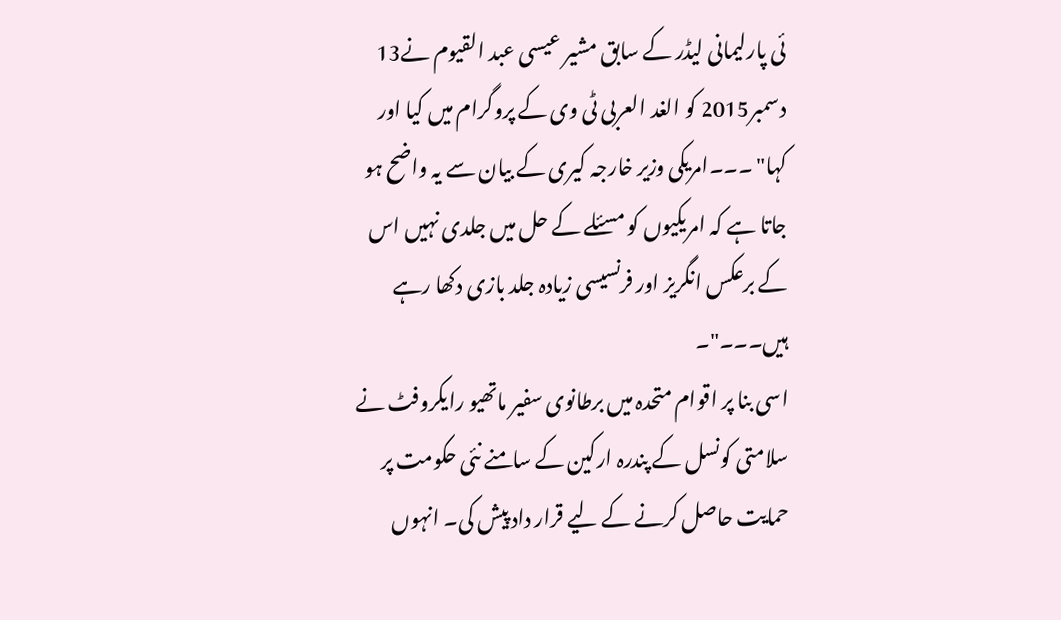ئی پارلیمانی لیڈر کے سابق مشیر عیسی عبد القیوم نے13 دسمبر2015 کو الغد العربی ٹی وی کے پروگرام میں کیا اور کہا" ۔۔۔امریکی وزیر خارجہ کیری کے بیان سے یہ واضح ہو جاتا ہے کہ امریکیوں کو مسئلے کے حل میں جلدی نہیں اس کے برعکس انگریز اور فرنسیسی زیادہ جلد بازی دکھا رہے ہیں۔۔۔"۔
اسی بنا پر اقوام متحدہ میں برطانوی سفیر ماتھیو رایکروفٹ نے سلامتی کونسل کے پندرہ ارکین کے سامنے نئی حکومت پر حمایت حاصل کرنے کے لیے قرار داد پیش کی۔ انہوں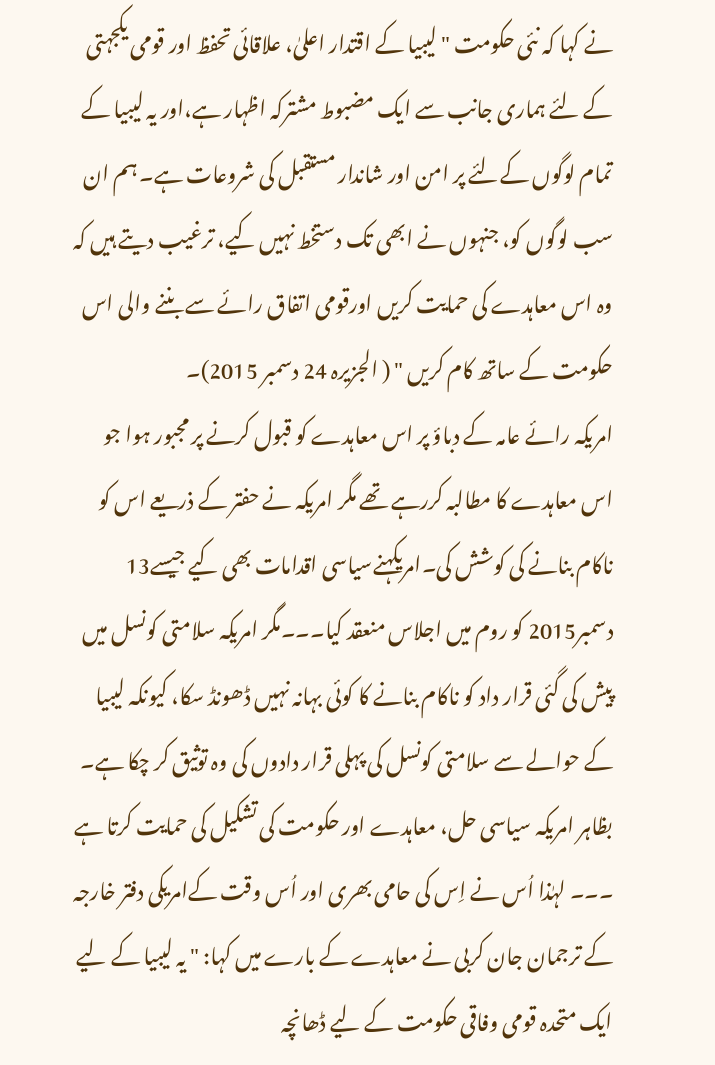نے کہا کہ نئی حکومت "لیبیا کے اقتدار اعلیٰ، علاقائی تحفظ اور قومی یکجہتی کے لئے ہماری جانب سے ایک مضبوط مشترکہ اظہار ہے،اور یہ لیبیا کے تمام لوگوں کےلئے پر امن اور شاندار مستقبل کی شروعات ہے۔ ہم ان سب لوگوں کو، جنہوں نے ابھی تک دستخط نہیں کیے، ترغیب دیتے ہیں کہ وہ اس معاہدے کی حمایت کریں اورقومی اتفاق رائے سے بننے والی اس حکومت کے ساتھ کام کریں " ( الجزیرہ 24 دسمبر 2015)۔
امریکہ رائے عامہ کے دباؤ پر اس معاہدے کو قبول کرنے پر مجبور ہوا جو اس معاہدے کا مطالبہ کررہے تھے مگر امریکہ نے حفتر کے ذریعے اس کو ناکام بنانے کی کوشش کی۔امریکہنےسیاسی اقدامات بھی کیے جیسے13 دسمبر2015 کو روم میں اجلاس منعقد کیا۔۔۔مگر امریکہ سلامتی کونسل میں پیش کی گئی قرار داد کو ناکام بنانے کا کوئی بہانہ نہیں ڈھونڈ سکا، کیونکہ لیبیا کے حوالے سے سلامتی کونسل کی پہلی قرار دادوں کی وہ توثیق کر چکا ہے۔
بظاہر امریکہ سیاسی حل، معاہدے اور حکومت کی تشکیل کی حمایت کرتا ہے ۔۔۔ لہٰذا اُس نے اِس کی حامی بھری اور اُس وقت کےامریکی دفتر خارجہ کے ترجمان جان کربی نے معاہدے کے بارے میں کہا: " یہ لیبیا کے لیے ایک متحدہ قومی وفاقی حکومت کے لیے ڈھانچہ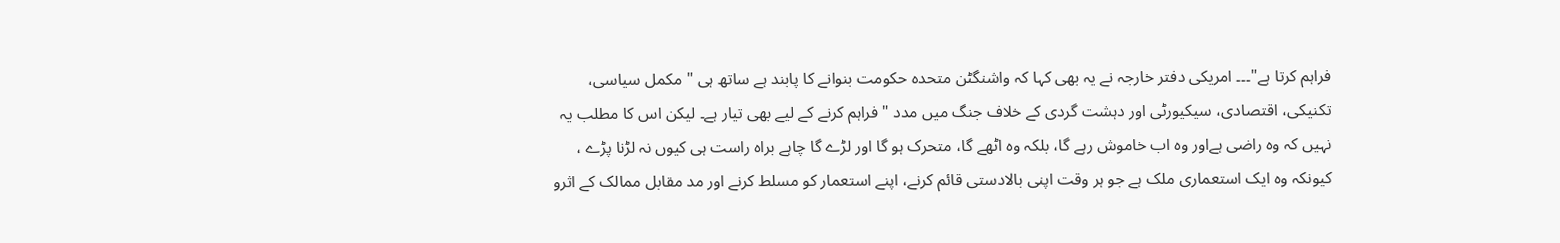فراہم کرتا ہے"۔۔۔ امریکی دفتر خارجہ نے یہ بھی کہا کہ واشنگٹن متحدہ حکومت بنوانے کا پابند ہے ساتھ ہی " مکمل سیاسی، تکنیکی، اقتصادی، سیکیورٹی اور دہشت گردی کے خلاف جنگ میں مدد " فراہم کرنے کے لیے بھی تیار ہے۔ لیکن اس کا مطلب یہ نہیں کہ وہ راضی ہےاور وہ اب خاموش رہے گا، بلکہ وہ اٹھے گا، متحرک ہو گا اور لڑے گا چاہے براہ راست ہی کیوں نہ لڑنا پڑے ، کیونکہ وہ ایک استعماری ملک ہے جو ہر وقت اپنی بالادستی قائم کرنے، اپنے استعمار کو مسلط کرنے اور مد مقابل ممالک کے اثرو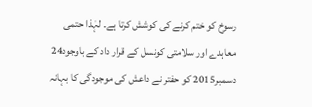رسوخ کو ختم کرنے کی کوشش کرتا ہے۔ لہٰذا حتمی معاہدے اور سلامتی کونسل کے قرار داد کے باوجود24 دسمبر2015 کو حفتر نے داعش کی موجودگی کا بہانہ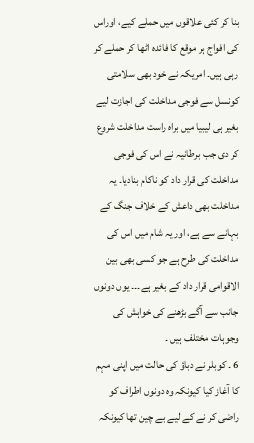بنا کر کئی علاقوں میں حملے کیے، اوراس کی افواج ہر موقع کا فائدہ اٹھا کر حملے کر رہی ہیں۔ امریکہ نے خود بھی سلامتی کونسل سے فوجی مداخلت کی اجازت لیے بغیر ہی لیبیا میں براہ راست مداخلت شروع کر دی جب برطانیہ نے اس کی فوجی مداخلت کی قرار داد کو ناکام بنادیا۔ یہ مداخلت بھی داعش کے خلاف جنگ کے بہانے سے ہے، اور یہ شام میں اس کی مداخلت کی طرح ہے جو کسی بھی بین الاقوامی قرار داد کے بغیر ہے۔۔۔ یوں دونوں جانب سے آگے بڑھنے کی خواہش کی وجوہات مختلف ہیں ۔
6 ۔ کوبلر نے دباؤ کی حالت میں اپنی مہم کا آغاز کیا کیونکہ وہ دونوں اطراف کو راضی کر نے کے لیے بے چین تھا کیونکہ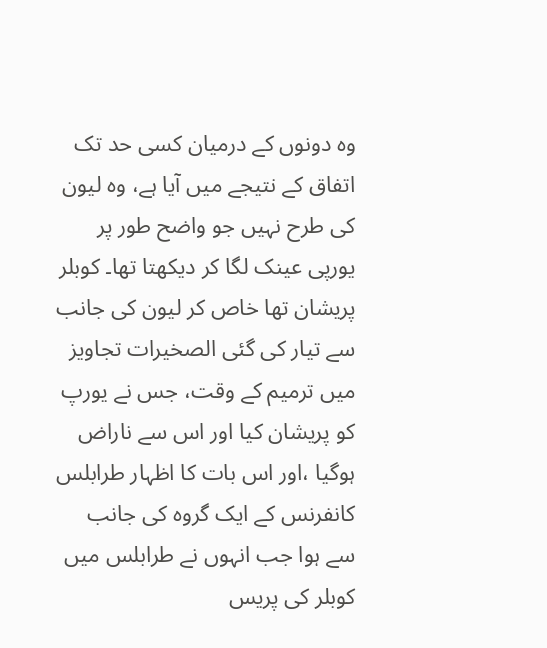وہ دونوں کے درمیان کسی حد تک اتفاق کے نتیجے میں آیا ہے، وہ لیون کی طرح نہیں جو واضح طور پر یورپی عینک لگا کر دیکھتا تھا۔ کوبلر پریشان تھا خاص کر لیون کی جانب سے تیار کی گئی الصخیرات تجاویز میں ترمیم کے وقت، جس نے یورپ کو پریشان کیا اور اس سے ناراض ہوگیا ،اور اس بات کا اظہار طرابلس کانفرنس کے ایک گروہ کی جانب سے ہوا جب انہوں نے طرابلس میں کوبلر کی پریس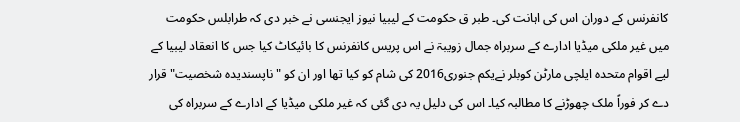کانفرنس کے دوران اس کی اہانت کی۔ طبر ق حکومت کے لیبیا نیوز ایجنسی نے خبر دی کہ طرابلس حکومت میں غیر ملکی میڈیا ادارے کے سربراہ جمال زویبۃ نے اس پریس کانفرنس کا بائیکاٹ کیا جس کا انعقاد لیبیا کے لیے اقوام متحدہ ایلچی مارٹن کوبلر نےیکم جنوری2016 کی شام کو کیا تھا اور ان کو "ناپسندیدہ شخصیت" قرار دے کر فوراً ملک چھوڑنے کا مطالبہ کیا۔ اس کی دلیل یہ دی گئی کہ غیر ملکی میڈیا کے ادارے کے سربراہ کی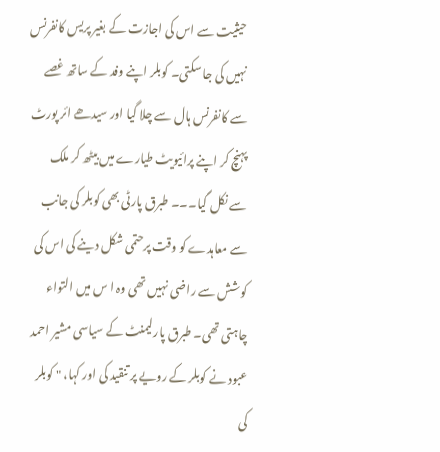حیثیت سے اس کی اجازت کے بغیر پریس کانفرنس نہیں کی جا سکتی۔ کوبلر اپنے وفد کے ساتھ غصے سے کانفرنس ہال سے چلا گیا اور سیدھے ائر پورٹ پہنچ کر اپنے پرائیویٹ طیارے میں بیٹھ کر ملک سے نکل گیا۔۔۔ طبرق پارٹی بھی کوبلر کی جانب سے معاہدے کو وقت پرحتمی شکل دینے کی اس کی کوشش سے راضی نہیں تھی وہ ا س میں التواء چاہتی تھی۔ طبرق پارلیمنٹ کے سیاسی مشیر احمد عبود نے کوبلر کے رویے پر تنقید کی اور کہا، " کوبلر کی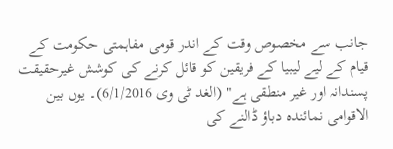جانب سے مخصوص وقت کے اندر قومی مفاہمتی حکومت کے قیام کے لیے لیبیا کے فریقین کو قائل کرنے کی کوشش غیرحقیقت پسندانہ اور غیر منطقی ہے" (الغد ٹی وی 6/1/2016)۔ یوں بین الاقوامی نمائندہ دباؤ ڈالنے کی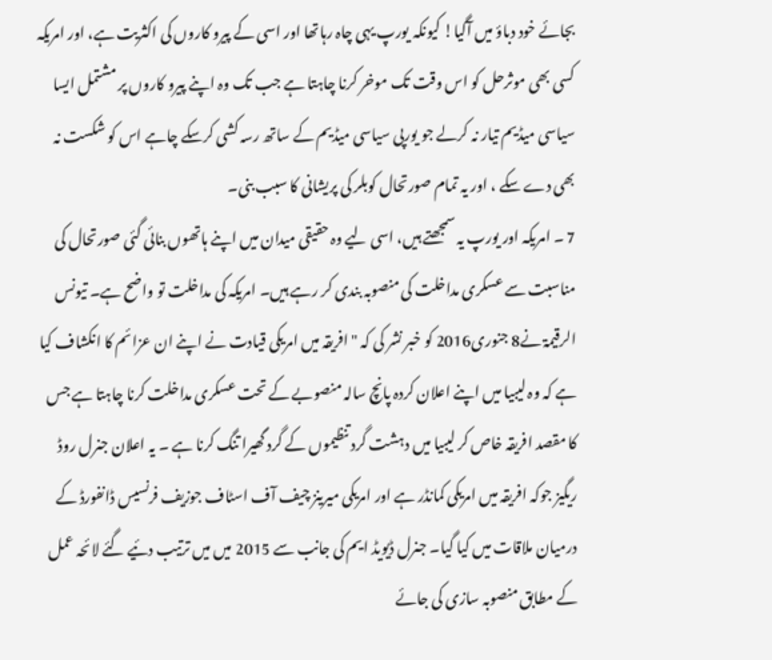بجائے خود دباؤ میں آگیا! کیونکہ یورپ یہی چاہ رہاتھا اور اسی کے پیرو کاروں کی اکثریت ہے، اور امریکہ کسی بھی موثرحل کو اس وقت تک موخر کرنا چاہتا ہے جب تک وہ اپنے پیرو کاروں پر مشتمل ایسا سیاسی میڈیم تیار نہ کرلے جو یورپی سیاسی میڈیم کے ساتھ رسہ کشی کرسکے چاہے اس کو شکست نہ بھی دے سکے ، اور یہ تمام صورتحال کوبلر کی پریشانی کا سبب بنی۔
7 ۔ امریکہ اور یورپ یہ سمجھتے ہیں، اسی لیے وہ حقیقی میدان میں اپنے ہاتھوں بنائی گئی صورتحال کی مناسبت سے عسکری مداخلت کی منصوبہ بندی کر رہے ہیں۔ امریکہ کی مداخلت تو واضح ہے۔ تیونس الرقیمۃ نے8 جنوری2016 کو خبر نشر کی کہ "افریقہ میں امریکی قیادت نے اپنے ان عزائم کا انکشاف کیا ہے کہ وہ لیبیا میں اپنے اعلان کردہ پانچ سالہ منصوبے کے تحت عسکری مداخلت کرنا چاہتا ہے جس کا مقصد افریقہ خاص کر لیبیا میں دہشت گرد تنظیموں کے گرد گھیرا تنگ کرنا ہے ۔ یہ اعلان جنرل روڈ ریگیز جوکہ افریقہ میں امریکی کمانڈر ہے اور امریکی میرینز چیف آف اسٹاف جوزیف فرنسیس ڈانفورڈ کے درمیان ملاقات میں کیا گیا۔ جنرل ڈیویڈ ایم کی جانب سے 2015 میں میں ترتیب دئیے گئے لائحہ عمل کے مطابق منصوبہ سازی کی جائے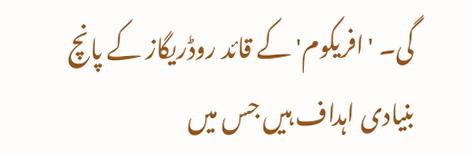گی۔ 'افریکوم' کے قائد روڈریگاز کے پانچ بنیادی اہداف ہیں جس میں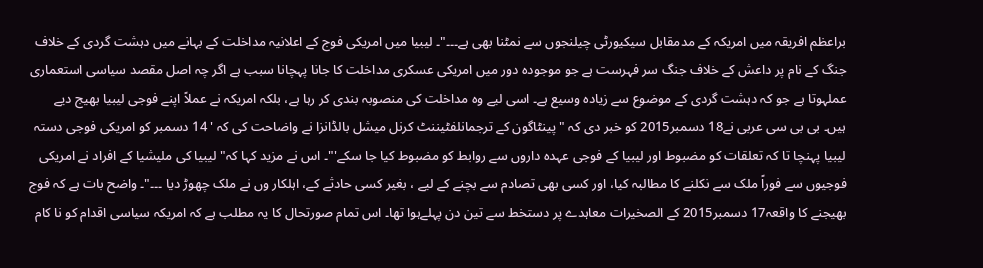براعظم افریقہ میں امریکہ کے مدمقابل سیکیورٹی چیلنجوں سے نمٹنا بھی ہے۔۔۔"۔ لیبیا میں امریکی فوج کے اعلانیہ مداخلت کے بہانے میں دہشت گردی کے خلاف جنگ کے نام پر داعش کے خلاف جنگ سر فہرست ہے جو موجودہ دور میں امریکی عسکری مداخلت کا جانا پہچانا سبب ہے اگر چہ اصل مقصد سیاسی استعماری عملہوتا ہے جو کہ دہشت گردی کے موضوع سے زیادہ وسیع ہے۔ اسی لیے وہ مداخلت کی منصوبہ بندی کر رہا ہے، بلکہ امریکہ نے عملاً اپنے فوجی لیبیا بھیج دیے ہیں۔ بی بی سی عربی نے18 دسمبر2015 کو خبر دی کہ "پینٹاگون کے ترجمانلفٹیننٹ کرنل میشل بالڈانزا نے واضاحت کی کہ ' 14 دسمبر کو امریکی فوجی دستہ لیبیا پہنچا تا کہ تعلقات کو مضبوط اور لیبیا کے فوجی عہدہ داروں سے روابط کو مضبوط کیا جا سکے'"۔ اس نے مزید کہا کہ" لیبیا کی ملیشیا کے افراد نے امریکی فوجیوں سے فوراً ملک سے نکلنے کا مطالبہ کیا، اور کسی بھی تصادم سے بچنے کے لیے ، بغیر کسی حادثے کے، اہلکار وں نے ملک چھوڑ دیا ۔۔۔"۔ واضح بات ہے کہ فوج بھیجنے کا واقعہ17 دسمبر2015 کے الصخیرات معاہدے پر دستخط سے تین دن پہلےہوا تھا۔ اس تمام صورتحال کا یہ مطلب ہے کہ امریکہ سیاسی اقدام کو نا کام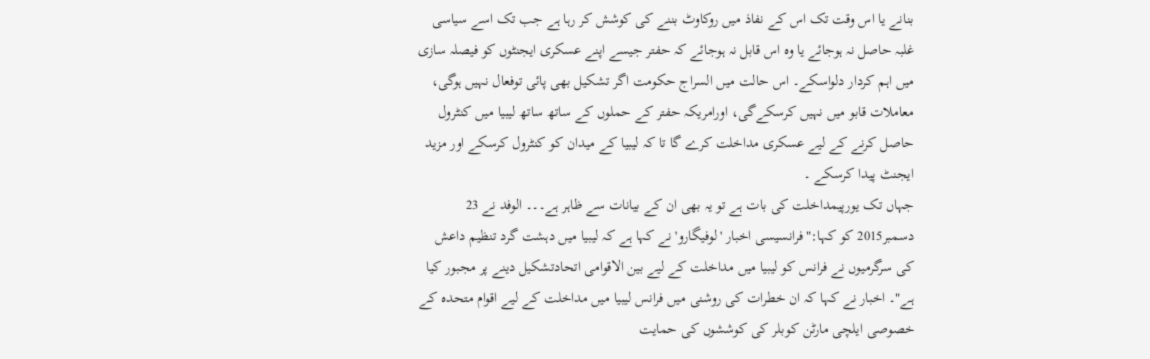بنانے یا اس وقت تک اس کے نفاذ میں روکاوٹ بننے کی کوشش کر رہا ہے جب تک اسے سیاسی غلبہ حاصل نہ ہوجائے یا وہ اس قابل نہ ہوجائے کہ حفتر جیسے اپنے عسکری ایجنٹوں کو فیصلہ سازی میں اہم کردار دلواسکے۔ اس حالت میں السراج حکومت اگر تشکیل بھی پائی توفعال نہیں ہوگی، معاملات قابو میں نہیں کرسکےگی، اورامریکہ حفتر کے حملوں کے ساتھ ساتھ لیبیا میں کنٹرول حاصل کرنے کے لیے عسکری مداخلت کرے گا تا کہ لیبیا کے میدان کو کنٹرول کرسکے اور مزید ایجنٹ پیدا کرسکے ۔
جہاں تک یورپیمداخلت کی بات ہے تو یہ بھی ان کے بیانات سے ظاہر ہے۔۔۔ الوفد نے 23 دسمبر2015 کو کہا:"فرانسیسی اخبار 'لوفیگارو' نے کہا ہے کہ لیبیا میں دہشت گرد تنظیم داعش کی سرگرمیوں نے فرانس کو لیبیا میں مداخلت کے لیے بین الاقوامی اتحادتشکیل دینے پر مجبور کیا ہے"۔ اخبار نے کہا کہ ان خطرات کی روشنی میں فرانس لیبیا میں مداخلت کے لیے اقوام متحدہ کے خصوصی ایلچی مارٹن کوبلر کی کوششوں کی حمایت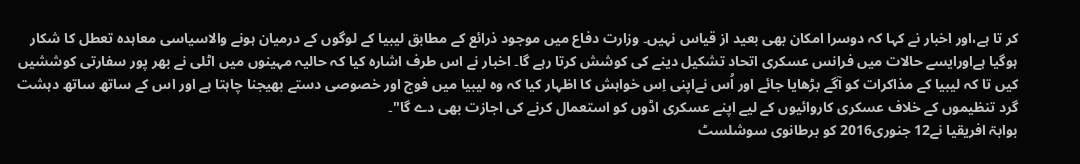کر تا ہے،اور اخبار نے کہا کہ دوسرا امکان بھی بعید از قیاس نہیں۔ وزارت دفاع میں موجود ذرائع کے مطابق لیبیا کے لوگوں کے درمیان ہونے والاسیاسی معاہدہ تعطل کا شکار ہوگیا ہےاورایسے حالات میں فرانس عسکری اتحاد تشکیل دینے کی کوشش کرتا رہے گا۔ اخبار نے اس طرف اشارہ کیا کہ حالیہ مہینوں میں اٹلی نے بھر پور سفارتی کوششیں کیں تا کہ لیبیا کے مذاکرات کو آگے بڑھایا جائے اور اُس نےاپنی اِس خواہش کا اظہار کیا کہ وہ لیبیا میں فوج اور خصوصی دستے بھیجنا چاہتا ہے اور اس کے ساتھ ساتھ دہشت گرد تنظیموں کے خلاف عسکری کاروائیوں کے لیے اپنے عسکری اڈوں کو استعمال کرنے کی اجازت بھی دے گا"۔
بوابۃ افریقیا نے12 جنوری2016 کو برطانوی سوشلسٹ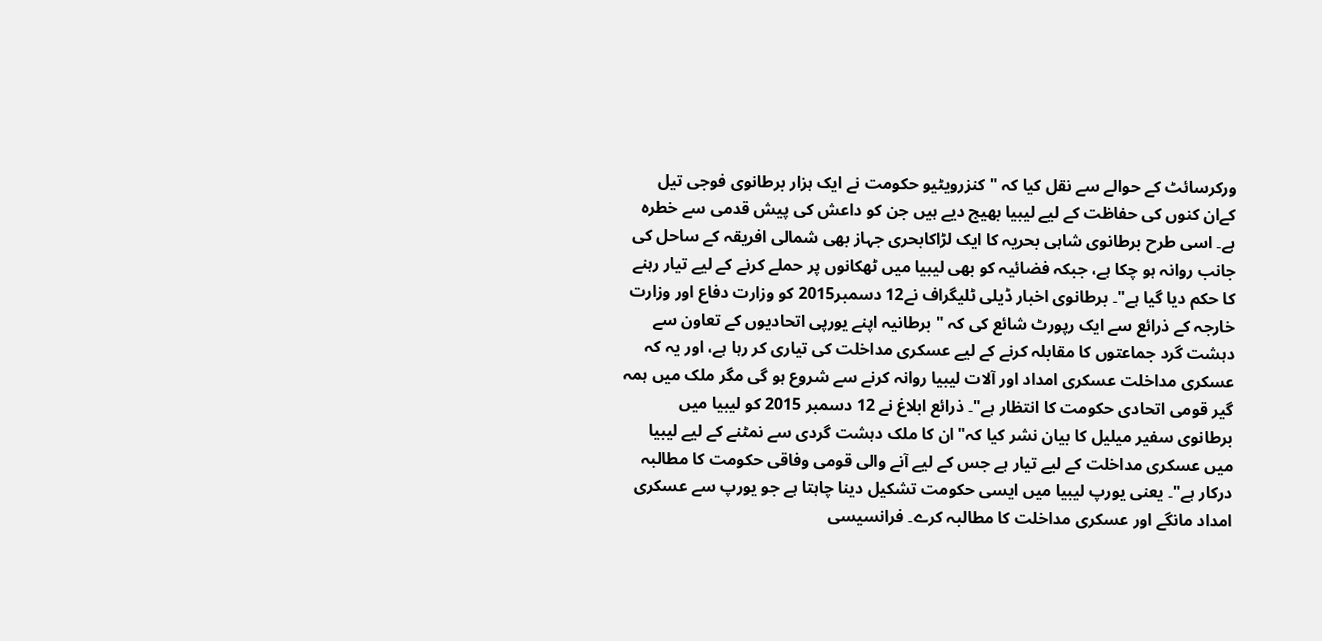ورکرسائٹ کے حوالے سے نقل کیا کہ " کنزرویٹیو حکومت نے ایک ہزار برطانوی فوجی تیل کےان کنوں کی حفاظت کے لیے لیبیا بھیج دیے ہیں جن کو داعش کی پیش قدمی سے خطرہ ہے۔ اسی طرح برطانوی شاہی بحریہ کا ایک لڑاکابحری جہاز بھی شمالی افریقہ کے ساحل کی جانب روانہ ہو چکا ہے، جبکہ فضائیہ کو بھی لیبیا میں ٹھکانوں پر حملے کرنے کے لیے تیار رہنے کا حکم دیا گیا ہے"۔ برطانوی اخبار ڈیلی ٹلیگراف نے12 دسمبر2015 کو وزارت دفاع اور وزارت خارجہ کے ذرائع سے ایک رپورٹ شائع کی کہ " برطانیہ اپنے یورپی اتحادیوں کے تعاون سے دہشت گرد جماعتوں کا مقابلہ کرنے کے لیے عسکری مداخلت کی تیاری کر رہا ہے، اور یہ کہ عسکری مداخلت عسکری امداد اور آلات لیبیا روانہ کرنے سے شروع ہو گی مگر ملک میں ہمہ گیر قومی اتحادی حکومت کا انتظار ہے"۔ ذرائع ابلاغ نے 12 دسمبر 2015 کو لیبیا میں برطانوی سفیر میلیل کا بیان نشر کیا کہ"ان کا ملک دہشت گردی سے نمٹنے کے لیے لیبیا میں عسکری مداخلت کے لیے تیار ہے جس کے لیے آنے والی قومی وفاقی حکومت کا مطالبہ درکار ہے"۔ یعنی یورپ لیبیا میں ایسی حکومت تشکیل دینا چاہتا ہے جو یورپ سے عسکری امداد مانگے اور عسکری مداخلت کا مطالبہ کرے۔ فرانسیسی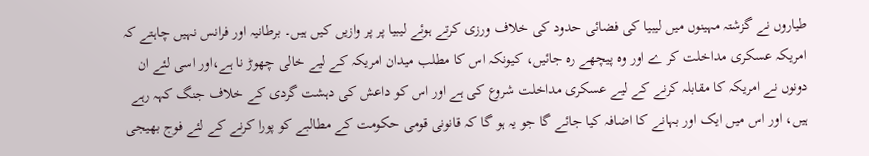طیاروں نے گزشتہ مہینوں میں لیبیا کی فضائی حدود کی خلاف ورزی کرتے ہوئے لیبیا پر پر وازیں کیں ہیں۔ برطانیہ اور فرانس نہیں چاہتے کہ امریکہ عسکری مداخلت کر ے اور وہ پیچھے رہ جائیں، کیونکہ اس کا مطلب میدان امریکہ کے لیے خالی چھوڑ نا ہے،اور اسی لئے ان دونوں نے امریکہ کا مقابلہ کرنے کے لیے عسکری مداخلت شروع کی ہے اور اس کو داعش کی دہشت گردی کے خلاف جنگ کہہ رہے ہیں، اور اس میں ایک اور بہانے کا اضافہ کیا جائے گا جو یہ ہو گا کہ قانونی قومی حکومت کے مطالبے کو پورا کرنے کے لئے فوج بھیجی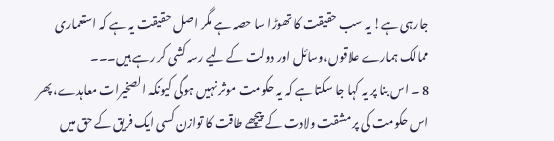جارہی ہے! یہ سب حقیقت کا تھوڑا سا حصہ ہے مگر اصل حقیقت یہ ہے کہ استعماری ممالک ہمارے علاقوں،وسائل اور دولت کے لیے رسہ کشی کر رہے ہیں۔۔۔
8 ۔ اس بنا پر یہ کہا جا سکتا ہے کہ یہ حکومت موثر نہیں ہوگی کیونکہ الصخیرات معاہدے، پھر اس حکومت کی پر مشقت ولادت کے پیچھے طاقت کا توازن کسی ایک فریق کے حق میں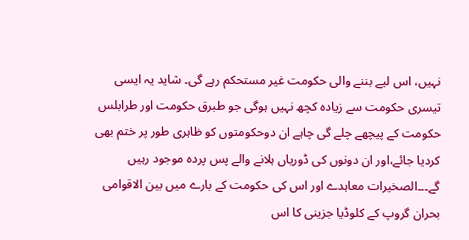نہیں، اس لیے بننے والی حکومت غیر مستحکم رہے گی۔ شاید یہ ایسی تیسری حکومت سے زیادہ کچھ نہیں ہوگی جو طبرق حکومت اور طرابلس حکومت کے پیچھے چلے گی چاہے ان دوحکومتوں کو ظاہری طور پر ختم بھی کردیا جائے،اور ان دونوں کی ڈوریاں ہلانے والے پس پردہ موجود رہیں گے۔۔۔الصخیرات معاہدے اور اس کی حکومت کے بارے میں بین الاقوامی بحران گروپ کے کلوڈیا جزینی کا اس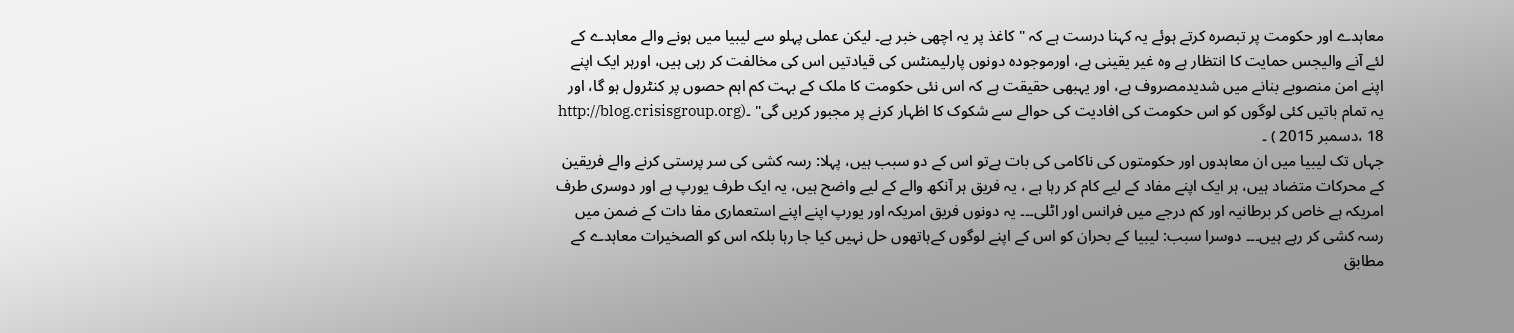معاہدے اور حکومت پر تبصرہ کرتے ہوئے یہ کہنا درست ہے کہ " کاغذ پر یہ اچھی خبر ہے۔ لیکن عملی پہلو سے لیبیا میں ہونے والے معاہدے کے لئے آنے والیجس حمایت کا انتظار ہے وہ غیر یقینی ہے، اورموجودہ دونوں پارلیمنٹس کی قیادتیں اس کی مخالفت کر رہی ہیں، اورہر ایک اپنے اپنے امن منصوبے بنانے میں شدیدمصروف ہے، اور یہبھی حقیقت ہے کہ اس نئی حکومت کا ملک کے بہت کم اہم حصوں پر کنٹرول ہو گا، اور یہ تمام باتیں کئی لوگوں کو اس حکومت کی افادیت کی حوالے سے شکوک کا اظہار کرنے پر مجبور کریں گی" ۔(http://blog.crisisgroup.org ، 18دسمبر 2015 ) ۔
جہاں تک لیبیا میں ان معاہدوں اور حکومتوں کی ناکامی کی بات ہےتو اس کے دو سبب ہیں، پہلا: رسہ کشی کی سر پرستی کرنے والے فریقین کے محرکات متضاد ہیں، ہر ایک اپنے مفاد کے لیے کام کر رہا ہے ، یہ فریق ہر آنکھ والے کے لیے واضح ہیں، یہ ایک طرف یورپ ہے اور دوسری طرف امریکہ ہے خاص کر برطانیہ اور کم درجے میں فرانس اور اٹلی۔۔۔ یہ دونوں فریق امریکہ اور یورپ اپنے اپنے استعماری مفا دات کے ضمن میں رسہ کشی کر رہے ہیں۔۔۔ دوسرا سبب: لیبیا کے بحران کو اس کے اپنے لوگوں کےہاتھوں حل نہیں کیا جا رہا بلکہ اس کو الصخیرات معاہدے کے مطابق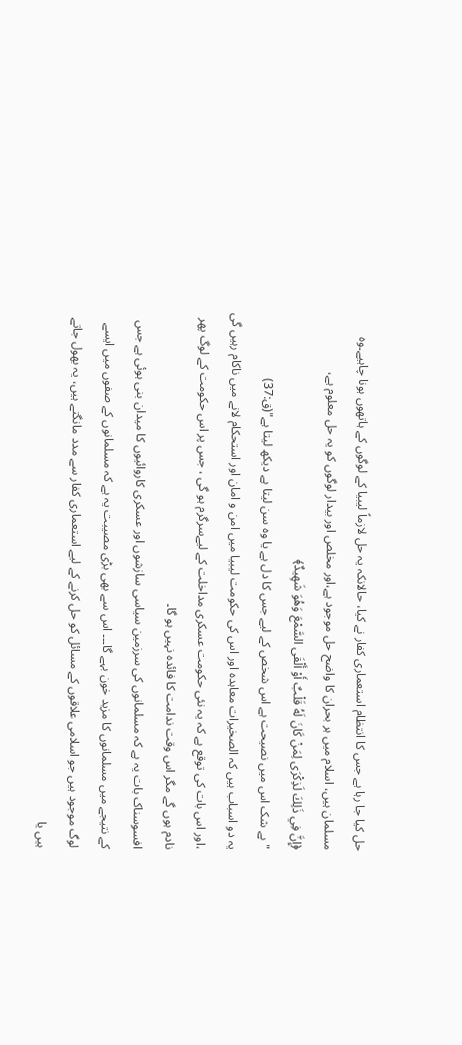حل کیا جا رہا ہے جس کا انتظام استعماری کفار نے کیا، حالانکہ یہ حل لازماً لیبیا کے لوگوں کے ہاتھوں ہونا چاہیے۔وہ مسلمان ہیں، اسلام میں ہر بحران کا واضح حل موجود ہے،اور مخلص اور بیدار لوگوں کو یہ حل معلوم ہے،
﴿إِنَّ فِي ذَلِكَ لَذِكْرَى لِمَنْ كَانَ لَهُ قَلْبٌ أَوْ أَلْقَى السَّمْعَ وَهُوَ شَهِيدٌ﴾
"بے شک اس میں نصیحت ہے اس شخص کے لیے جس کا دل ہے یا وہ سن لیتا ہے دیکھ لیتا ہے"(ق:37)
یہ دو اسباب ہیں کہ الصخیرات معاہدہ اور اس کی حکومت لیبیا میں امن و امان اور استحکام لانے میں ناکام رہیں گی ،اور اس بات کی توقع ہے کہ یہ نئی حکومت عسکری مداخلت کے لیےسرگرم ہو گی ، جس پر اس حکومت کے لوگ پھر نادم ہوں گے مگر اس وقت ندامت کا فائدہ نہیں ہو گا۔
افسوسناک بات یہ ہے کہ مسلمانوں کی سرزمین سیاسی سازشوں اور عسکری کاروائیوں کا میدان بنی ہوئی ہے جس کے نتیجے میں مسلمانوں کا مزید خون بہے گا۔۔۔ اس سے بھی بڑی مصیبت یہ ہے کہ مسلمانوں کے صفوں میں ایسے لوگ موجود ہیں جو اسلامی علاقوں کے مسائل کو حل کرنے کے لیے استعماری کفار سے مدد مانگتے ہیں، یہ بھول جاتے ہیں یا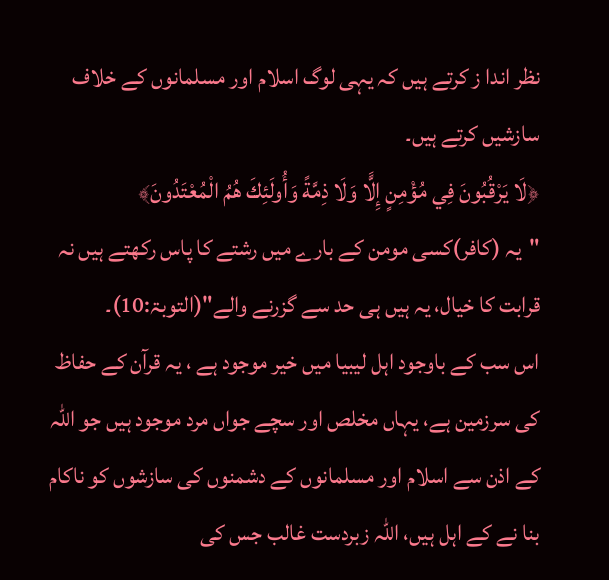نظر اندا ز کرتے ہیں کہ یہی لوگ اسلام اور مسلمانوں کے خلاف سازشیں کرتے ہیں۔
﴿لَا يَرْقُبُونَ فِي مُؤْمِنٍ إِلًّا وَلَا ذِمَّةً وَأُولَئِكَ هُمُ الْمُعْتَدُونَ﴾
"یہ (کافر)کسی مومن کے بارے میں رشتے کا پاس رکھتے ہیں نہ قرابت کا خیال، یہ ہیں ہی حد سے گزرنے والے"(التوبۃ:10)۔
اس سب کے باوجود اہل لیبیا میں خیر موجود ہے ، یہ قرآن کے حفاظ کی سرزمین ہے، یہاں مخلص اور سچے جواں مرد موجود ہیں جو اللہ کے اذن سے اسلام اور مسلمانوں کے دشمنوں کی سازشوں کو ناکام بنا نے کے اہل ہیں، اللہ زبردست غالب جس کی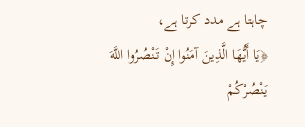چاہتا ہے مدد کرتا ہے،
﴿يَا أَيُّهَا الَّذِينَ آمَنُوا إِنْ تَنْصُرُوا اللَّهَ يَنْصُرْكُمْ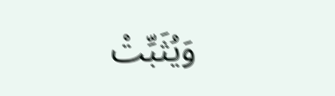وَيُثَبِّتْ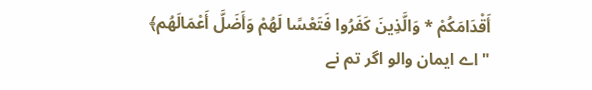أَقْدَامَكُمْ * وَالَّذِينَ كَفَرُوا فَتَعْسًا لَهُمْ وَأَضَلَّ أَعْمَالَهُم﴾
" اے ایمان والو اگر تم نے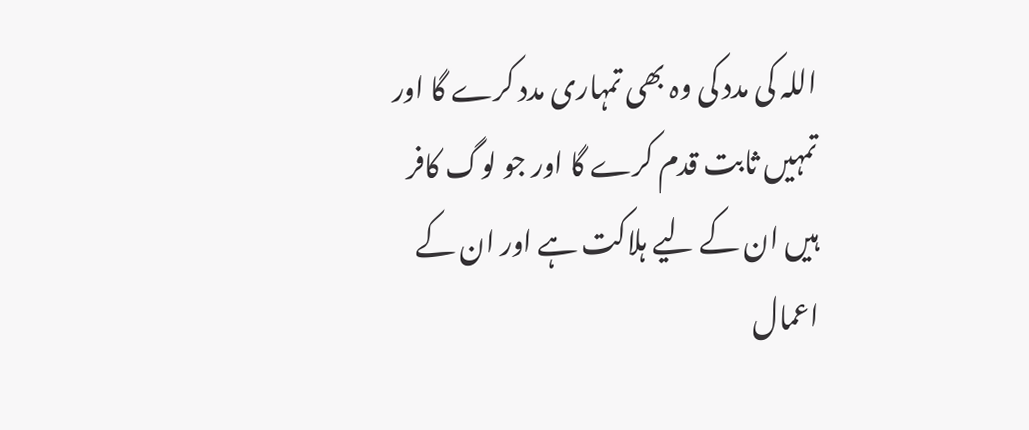اللہ کی مدد کی وہ بھی تمہاری مدد کرے گا اور تمہیں ثابت قدم کرے گا اور جو لوگ کافر ہیں ان کے لیے ہلاکت ہے اور ان کے اعمال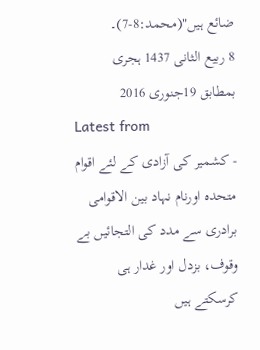ضائع ہیں"(محمد:8-7)۔
8 ربیع الثانی 1437 ہجری
بمطابق 19جنوری 2016
Latest from
- کشمیر کی آزادی کے لئے اقوام متحدہ اورنام نہاد بین الاقوامی برادری سے مدد کی التجائیں بے وقوف، بزدل اور غدار ہی کرسکتے ہیں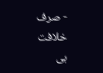- صرف خلافت ہی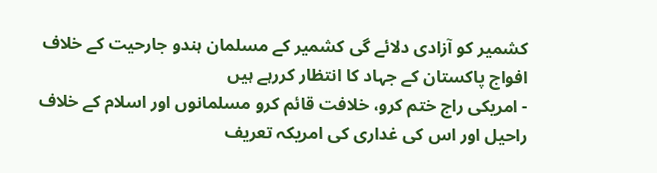کشمیر کو آزادی دلائے گی کشمیر کے مسلمان ہندو جارحیت کے خلاف افواج پاکستان کے جہاد کا انتظار کررہے ہیں
- امریکی راج ختم کرو، خلافت قائم کرو مسلمانوں اور اسلام کے خلاف راحیل اور اس کی غداری کی امریکہ تعریف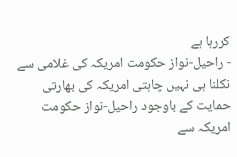کررہا ہے
- راحیل-نواز حکومت امریکہ کی غلامی سے نکلنا ہی نہیں چاہتی امریکہ کی بھارتی حمایت کے باوجود راحیل-نواز حکومت امریکہ سے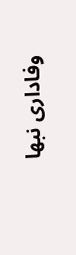وفاداری نبھا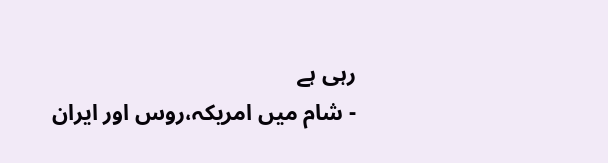رہی ہے
- شام میں امریکہ،روس اور ایران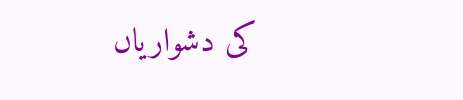کی دشواریاں